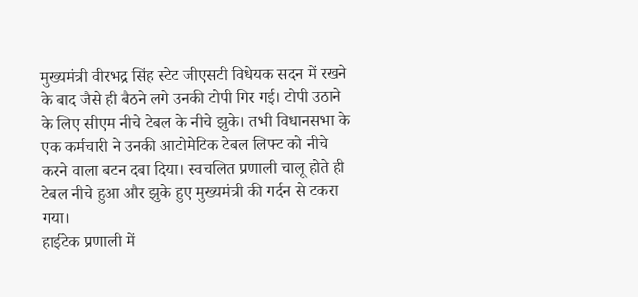मुख्यमंत्री वीरभद्र सिंह स्टेट जीएसटी विधेयक सदन में रखने के बाद जैसे ही बैठने लगे उनकी टोपी गिर गई। टोपी उठाने के लिए सीएम नीचे टेबल के नीचे झुके। तभी विधानसभा के एक कर्मचारी ने उनकी आटोमेटिक टेबल लिफ्ट को नीचे करने वाला बटन दबा दिया। स्वचलित प्रणाली चालू होते ही टेबल नीचे हुआ और झुके हुए मुख्यमंत्री की गर्दन से टकरा गया।
हाईटेक प्रणाली में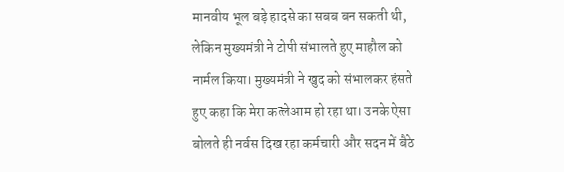मानवीय भूल बड़े हादसे का सबब बन सकती थी, लेकिन मुख्यमंत्री ने टोपी संभालते हुए माहौल को नार्मल किया। मुख्यमंत्री ने खुद को संभालकर हंसते हुए कहा कि मेरा कत्लेआम हो रहा था। उनके ऐसा बोलते ही नर्वस दिख रहा कर्मचारी और सदन में बैठे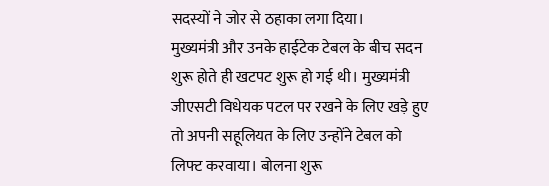सदस्यों ने जोर से ठहाका लगा दिया।
मुख्यमंत्री और उनके हाईटेक टेबल के बीच सदन शुरू होते ही खटपट शुरू हो गई थी। मुख्यमंत्री जीएसटी विधेयक पटल पर रखने के लिए खड़े हुए तो अपनी सहूलियत के लिए उन्होंने टेबल को लिफ्ट करवाया। बोलना शुरू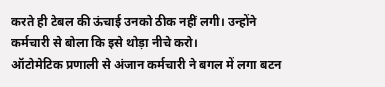करते ही टेबल की ऊंचाई उनको ठीक नहीं लगी। उन्होंने कर्मचारी से बोला कि इसे थोड़ा नीचे करो।
ऑटोमेटिक प्रणाली से अंजान कर्मचारी ने बगल में लगा बटन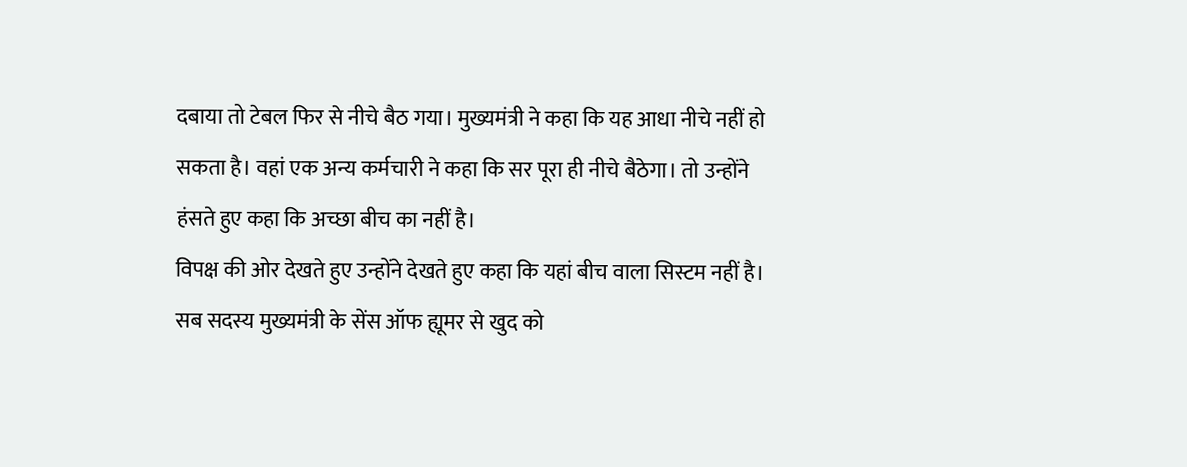दबाया तो टेबल फिर से नीचे बैठ गया। मुख्यमंत्री ने कहा कि यह आधा नीचे नहीं हो सकता है। वहां एक अन्य कर्मचारी ने कहा कि सर पूरा ही नीचे बैठेगा। तो उन्होंने हंसते हुए कहा कि अच्छा बीच का नहीं है।
विपक्ष की ओर देखते हुए उन्होंने देखते हुए कहा कि यहां बीच वाला सिस्टम नहीं है। सब सदस्य मुख्यमंत्री के सेंस ऑफ ह्यूमर से खुद को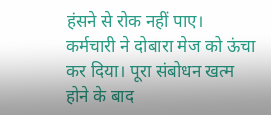हंसने से रोक नहीं पाए। कर्मचारी ने दोबारा मेज को ऊंचा कर दिया। पूरा संबोधन खत्म होने के बाद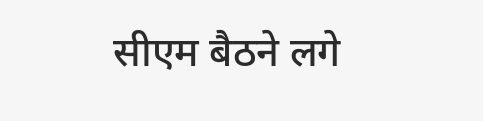सीएम बैठने लगे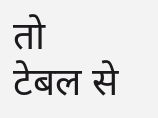तो टेबल से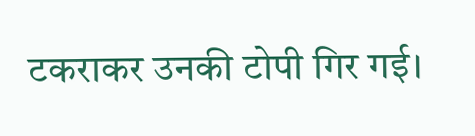टकराकर उनकी टोपी गिर गई।